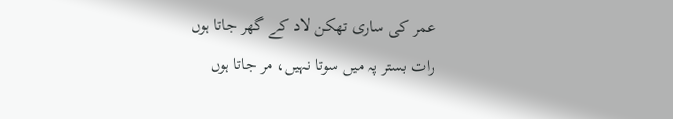عمر کی ساری تھکن لاد کے گهر جاتا ہوں
رات بستر پہ میں سوتا نہیں، مر جاتا ہوں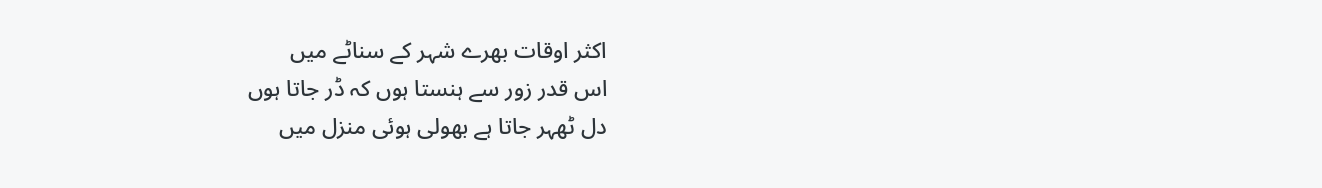اکثر اوقات بھرے شہر کے سناٹے میں
اس قدر زور سے ہنستا ہوں کہ ڈر جاتا ہوں
دل ٹھہر جاتا ہے بهولی ہوئی منزل میں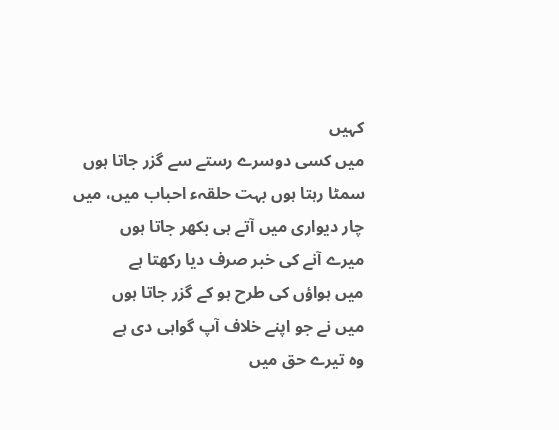کہیں
میں کسی دوسرے رستے سے گزر جاتا ہوں
سمٹا رہتا ہوں بہت حلقہء احباب میں، میں
چار دیواری میں آتے ہی بکهر جاتا ہوں
میرے آنے کی خبر صرف دیا رکھتا ہے
میں ہواؤں کی طرح ہو کے گزر جاتا ہوں
میں نے جو اپنے خلاف آپ گواہی دی ہے
وہ تیرے حق میں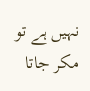نہیں ہے تو مکر جاتا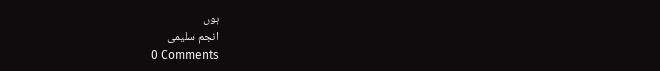ہوں
انجم سلیمی
0 Comments